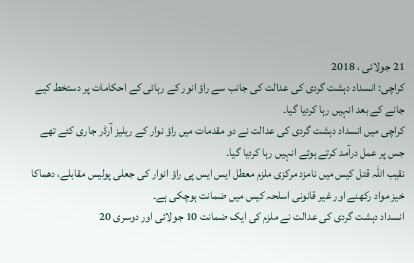21 جولائی ، 2018
کراچی: انسداد دہشت گردی کی عدالت کی جانب سے راؤ انور کے رہائی کے احکامات پر دستخط کیے جانے کے بعد انہیں رہا کردیا گیا۔
کراچی میں انسداد دہشت گردی کی عدالت نے دو مقدمات میں راؤ نوار کے ریلیز آرڈر جاری کئے تھے جس پر عمل درآمد کرتے ہوئے انہیں رہا کردیا گیا۔
نقیب اللہ قتل کیس میں نامزد مرکزی ملزم معطل ایس ایس پی راؤ انوار کی جعلی پولیس مقابلے، دھماکا خیز مواد رکھنے اور غیر قانونی اسلحہ کیس میں ضمانت ہوچکی ہے۔
انسداد دہشت گردی کی عدالت نے ملزم کی ایک ضمانت 10 جولائی اور دوسری 20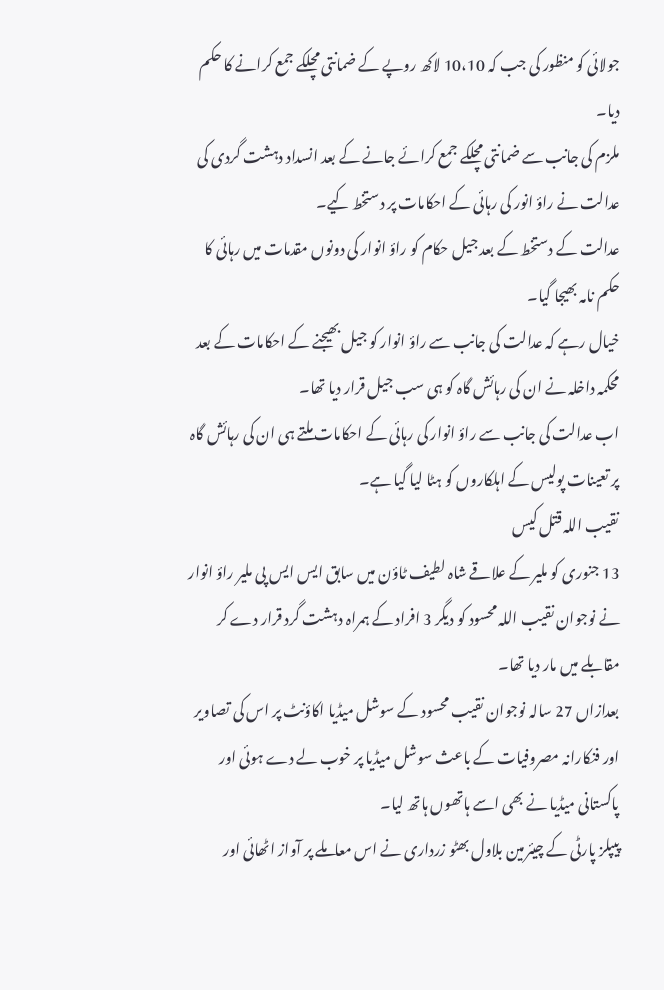جولائی کو منظور کی جب کہ 10،10 لاکھ روپے کے ضمانتی مچلکے جمع کرانے کا حکم دیا۔
ملزم کی جانب سے ضمانتی مچلکے جمع کرائے جانے کے بعد انسداد دہشت گردی کی عدالت نے راؤ انور کی رہائی کے احکامات پر دستخط کیے۔
عدالت کے دستخط کے بعد جیل حکام کو راؤ انوار کی دونوں مقدمات میں رہائی کا حکم نامہ بھیجا گیا۔
خیال رہے کہ عدالت کی جانب سے راؤ انوار کو جیل بھیجنے کے احکامات کے بعد محکمہ داخلہ نے ان کی رہائش گاہ کو ہی سب جیل قرار دیا تھا۔
اب عدالت کی جانب سے راؤ انوار کی رہائی کے احکامات ملتے ہی ان کی رہائش گاہ پر تعینات پولیس کے اہلکاروں کو ہٹا لیا گیا ہے۔
نقیب اللہ قتل کیس
13 جنوری کو ملیر کے علاقے شاہ لطیف ٹاؤن میں سابق ایس ایس پی ملیر راؤ انوار نے نوجوان نقیب اللہ محسود کو دیگر 3 افراد کے ہمراہ دہشت گرد قرار دے کر مقابلے میں مار دیا تھا۔
بعدازاں 27 سالہ نوجوان نقیب محسود کے سوشل میڈیا اکاؤنٹ پر اس کی تصاویر اور فنکارانہ مصروفیات کے باعث سوشل میڈیا پر خوب لے دے ہوئی اور پاکستانی میڈیا نے بھی اسے ہاتھوں ہاتھ لیا۔
پیپلز پارٹی کے چیئرمین بلاول بھٹو زرداری نے اس معاملے پر آواز اٹھائی اور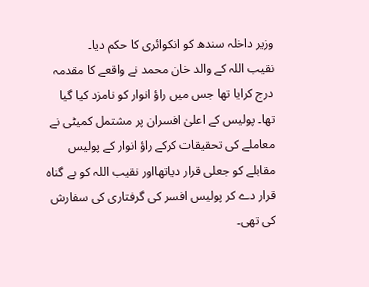وزیر داخلہ سندھ کو انکوائری کا حکم دیا۔
نقیب اللہ کے والد خان محمد نے واقعے کا مقدمہ درج کرایا تھا جس میں راؤ انوار کو نامزد کیا گیا تھا۔ پولیس کے اعلیٰ افسران پر مشتمل کمیٹی نے معاملے کی تحقیقات کرکے راؤ انوار کے پولیس مقابلے کو جعلی قرار دیاتھااور نقیب اللہ کو بے گناہ قرار دے کر پولیس افسر کی گرفتاری کی سفارش کی تھی۔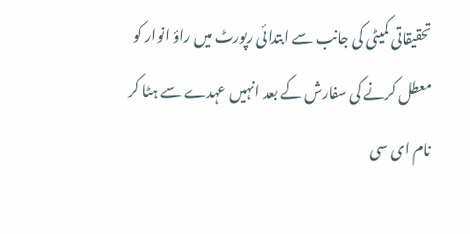تحقیقاتی کمیٹی کی جانب سے ابتدائی رپورٹ میں راؤ انوار کو معطل کرنے کی سفارش کے بعد انہیں عہدے سے ہٹا کر نام ای سی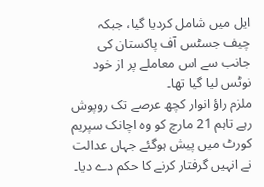ایل میں شامل کردیا گیا، جبکہ چیف جسٹس آف پاکستان کی جانب سے اس معاملے پر از خود نوٹس لیا گیا تھا۔
ملزم راؤ انوار کچھ عرصے تک روپوش رہے تاہم 21 مارچ کو وہ اچانک سپریم کورٹ میں پیش ہوگئے جہاں عدالت نے انہیں گرفتار کرنے کا حکم دے دیا۔